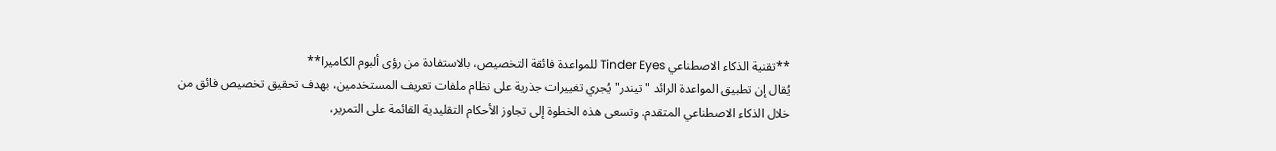**تقنية الذكاء الاصطناعي Tinder Eyes للمواعدة فائقة التخصيص، بالاستفادة من رؤى ألبوم الكاميرا**
يُقال إن تطبيق المواعدة الرائد "تيندر" يُجري تغييرات جذرية على نظام ملفات تعريف المستخدمين، بهدف تحقيق تخصيص فائق من خلال الذكاء الاصطناعي المتقدم. وتسعى هذه الخطوة إلى تجاوز الأحكام التقليدية القائمة على التمرير،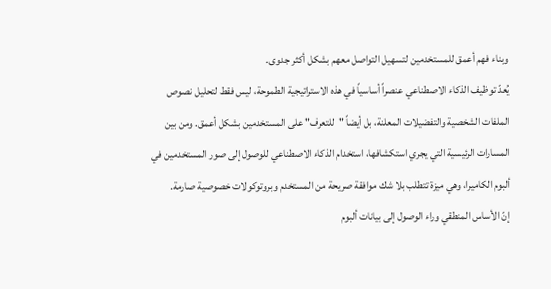وبناء فهم أعمق للمستخدمين لتسهيل التواصل معهم بشكل أكثر جدوى.
يُعدّ توظيف الذكاء الاصطناعي عنصراً أساسياً في هذه الاستراتيجية الطموحة، ليس فقط لتحليل نصوص الملفات الشخصية والتفضيلات المعلنة، بل أيضاً "للتعرف" على المستخدمين بشكل أعمق. ومن بين المسارات الرئيسية التي يجري استكشافها، استخدام الذكاء الاصطناعي للوصول إلى صور المستخدمين في ألبوم الكاميرا، وهي ميزة تتطلب بلا شك موافقة صريحة من المستخدم وبروتوكولات خصوصية صارمة.
إنّ الأساس المنطقي وراء الوصول إلى بيانات ألبوم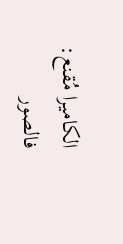الكاميرا مُقنع: فالصور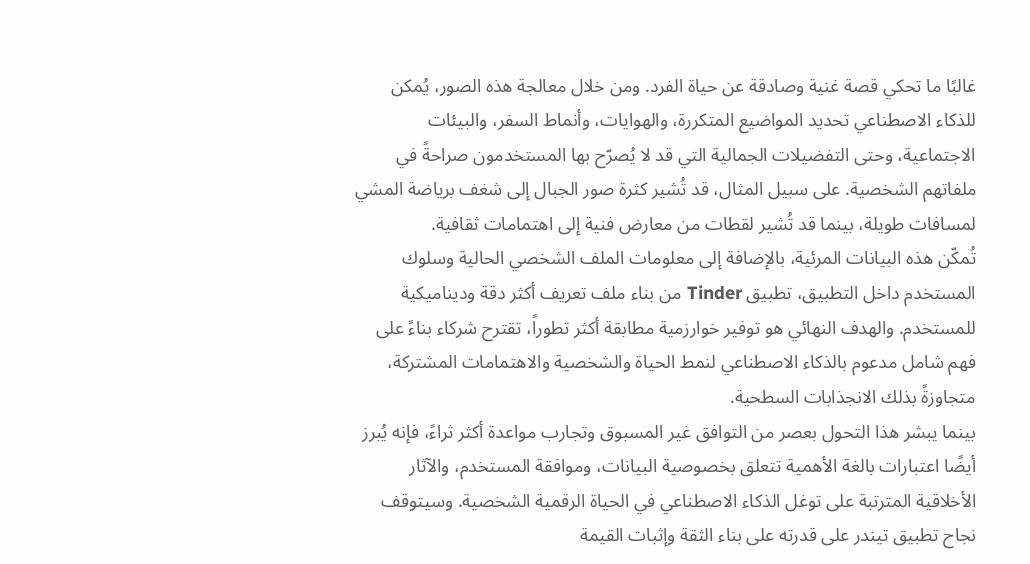غالبًا ما تحكي قصة غنية وصادقة عن حياة الفرد. ومن خلال معالجة هذه الصور، يُمكن للذكاء الاصطناعي تحديد المواضيع المتكررة، والهوايات، وأنماط السفر، والبيئات الاجتماعية، وحتى التفضيلات الجمالية التي قد لا يُصرّح بها المستخدمون صراحةً في ملفاتهم الشخصية. على سبيل المثال، قد تُشير كثرة صور الجبال إلى شغف برياضة المشي لمسافات طويلة، بينما قد تُشير لقطات من معارض فنية إلى اهتمامات ثقافية.
تُمكّن هذه البيانات المرئية، بالإضافة إلى معلومات الملف الشخصي الحالية وسلوك المستخدم داخل التطبيق، تطبيق Tinder من بناء ملف تعريف أكثر دقة وديناميكية للمستخدم. والهدف النهائي هو توفير خوارزمية مطابقة أكثر تطوراً، تقترح شركاء بناءً على فهم شامل مدعوم بالذكاء الاصطناعي لنمط الحياة والشخصية والاهتمامات المشتركة، متجاوزةً بذلك الانجذابات السطحية.
بينما يبشر هذا التحول بعصر من التوافق غير المسبوق وتجارب مواعدة أكثر ثراءً، فإنه يُبرز أيضًا اعتبارات بالغة الأهمية تتعلق بخصوصية البيانات، وموافقة المستخدم، والآثار الأخلاقية المترتبة على توغل الذكاء الاصطناعي في الحياة الرقمية الشخصية. وسيتوقف نجاح تطبيق تيندر على قدرته على بناء الثقة وإثبات القيمة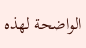الواضحة لهذه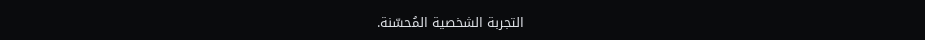التجربة الشخصية المُحسّنة.